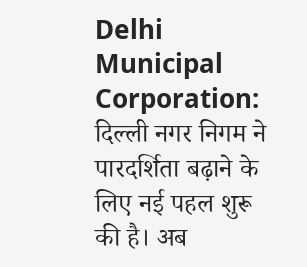Delhi Municipal Corporation: दिल्ली नगर निगम ने पारदर्शिता बढ़ाने के लिए नई पहल शुरू की है। अब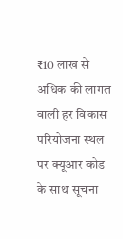₹10 लाख से अधिक की लागत वाली हर विकास परियोजना स्थल पर क्यूआर कोड के साथ सूचना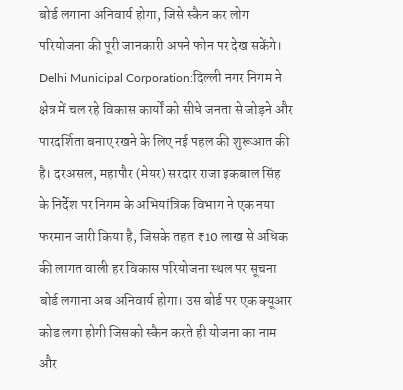बोर्ड लगाना अनिवार्य होगा, जिसे स्कैन कर लोग परियोजना की पूरी जानकारी अपने फोन पर देख सकेंगे।
Delhi Municipal Corporation:दिल्ली नगर निगम ने क्षेत्र में चल रहे विकास कार्यों को सीधे जनता से जोड़ने और पारदर्शिता बनाए रखने के लिए नई पहल की शुरूआत की है। दरअसल, महापौर (मेयर) सरदार राजा इकबाल सिंह के निर्देश पर निगम के अभियांत्रिक विभाग ने एक नया फरमान जारी किया है, जिसके तहत ₹10 लाख से अधिक की लागत वाली हर विकास परियोजना स्थल पर सूचना बोर्ड लगाना अब अनिवार्य होगा। उस बोर्ड पर एक क्यूआर कोड लगा होगी जिसको स्कैन करते ही योजना का नाम और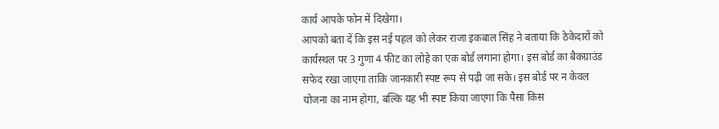कार्य आपके फोन में दिखेगा।
आपको बता दें कि इस नई पहल को लेकर राजा इकबाल सिंह ने बताया कि ठेकेदारों को कार्यस्थल पर 3 गुणा 4 फीट का लोहे का एक बोर्ड लगाना होगा। इस बोर्ड का बैकग्राउंड सफेद रखा जाएगा ताकि जानकारी स्पष्ट रूप से पढ़ी जा सके। इस बोर्ड पर न केवल योजना का नाम होगा, बल्कि यह भी स्पष्ट किया जाएगा कि पैसा किस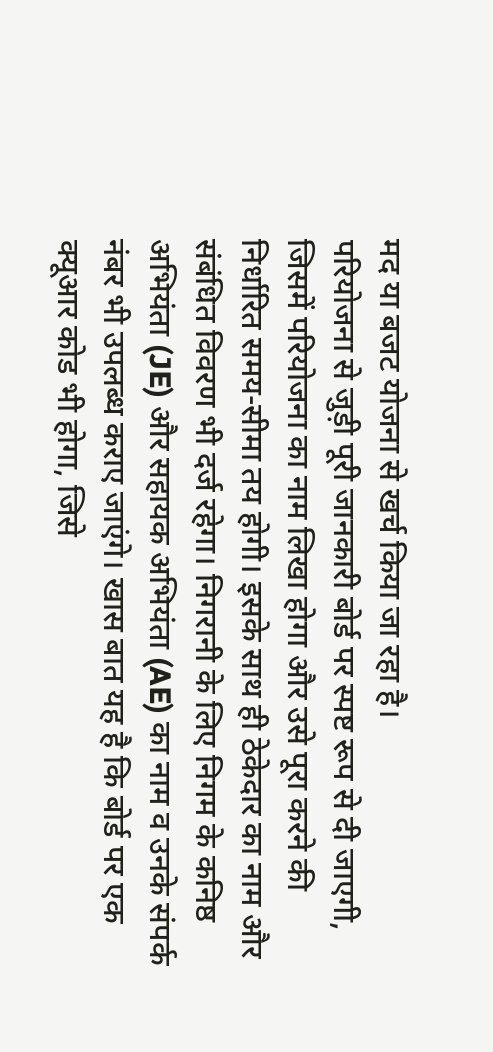मद या बजट योजना से खर्च किया जा रहा है।
परियोजना से जुड़ी पूरी जानकारी बोर्ड पर स्पष्ट रूप से दी जाएगी, जिसमें परियोजना का नाम लिखा होगा और उसे पूरा करने की निर्धारित समय-सीमा तय होगी। इसके साथ ही ठेकेदार का नाम और संबंधित विवरण भी दर्ज रहेगा। निगरानी के लिए निगम के कनिष्ठ अभियंता (JE) और सहायक अभियंता (AE) का नाम व उनके संपर्क नंबर भी उपलब्ध कराए जाएंगे। खास बात यह है कि बोर्ड पर एक क्यूआर कोड भी होगा, जिसे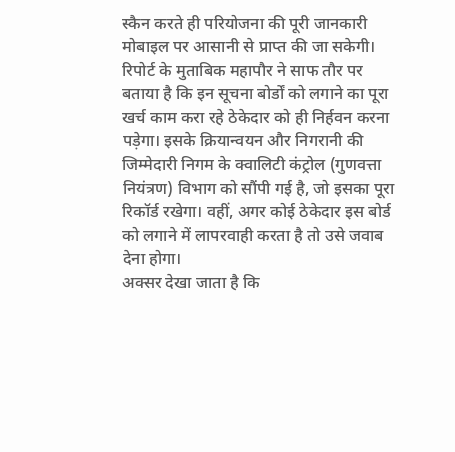स्कैन करते ही परियोजना की पूरी जानकारी मोबाइल पर आसानी से प्राप्त की जा सकेगी।
रिपोर्ट के मुताबिक महापौर ने साफ तौर पर बताया है कि इन सूचना बोर्डों को लगाने का पूरा खर्च काम करा रहे ठेकेदार को ही निर्हवन करना पड़ेगा। इसके क्रियान्वयन और निगरानी की जिम्मेदारी निगम के क्वालिटी कंट्रोल (गुणवत्ता नियंत्रण) विभाग को सौंपी गई है, जो इसका पूरा रिकॉर्ड रखेगा। वहीं, अगर कोई ठेकेदार इस बोर्ड को लगाने में लापरवाही करता है तो उसे जवाब देना होगा।
अक्सर देखा जाता है कि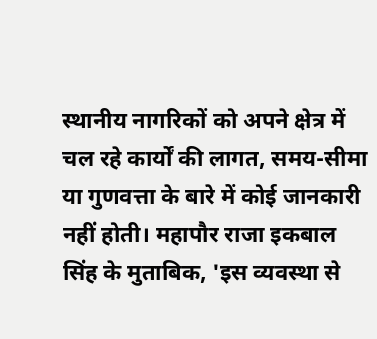स्थानीय नागरिकों को अपने क्षेत्र में चल रहे कार्यों की लागत, समय-सीमा या गुणवत्ता के बारे में कोई जानकारी नहीं होती। महापौर राजा इकबाल सिंह के मुताबिक, 'इस व्यवस्था से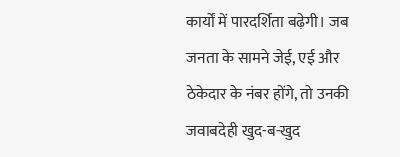कार्यों में पारदर्शिता बढ़ेगी। जब जनता के सामने जेई, एई और ठेकेदार के नंबर होंगे, तो उनकी जवाबदेही खुद-ब-खुद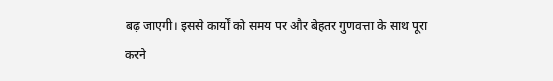बढ़ जाएगी। इससे कार्यों को समय पर और बेहतर गुणवत्ता के साथ पूरा करने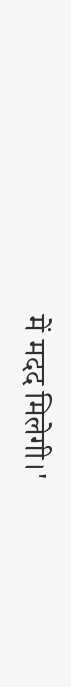में मदद मिलेगी।'